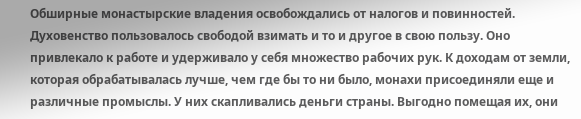Обширные монастырские владения освобождались от налогов и повинностей. Духовенство пользовалось свободой взимать и то и другое в свою пользу. Оно привлекало к работе и удерживало у себя множество рабочих рук. К доходам от земли, которая обрабатывалась лучше, чем где бы то ни было, монахи присоединяли еще и различные промыслы. У них скапливались деньги страны. Выгодно помещая их, они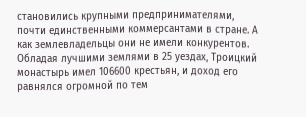становились крупными предпринимателями, почти единственными коммерсантами в стране. А как землевладельцы они не имели конкурентов. Обладая лучшими землями в 25 уездах, Троицкий монастырь имел 106600 крестьян, и доход его равнялся огромной по тем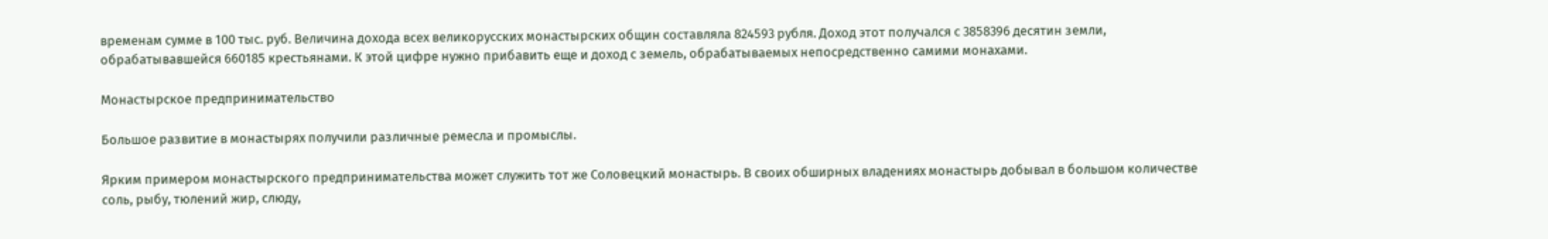временам сумме в 100 тыс. руб. Величина дохода всех великорусских монастырских общин составляла 824593 рубля. Доход этот получался с 3858396 десятин земли, обрабатывавшейся 660185 крестьянами. К этой цифре нужно прибавить еще и доход с земель, обрабатываемых непосредственно самими монахами.

Монастырское предпринимательство

Большое развитие в монастырях получили различные ремесла и промыслы.

Ярким примером монастырского предпринимательства может служить тот же Соловецкий монастырь. В своих обширных владениях монастырь добывал в большом количестве соль, рыбу, тюлений жир, слюду,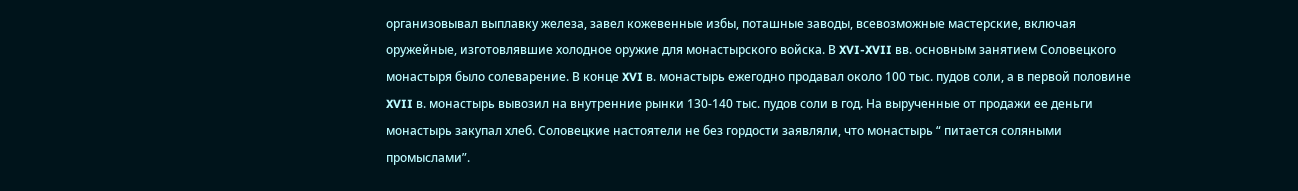организовывал выплавку железа, завел кожевенные избы, поташные заводы, всевозможные мастерские, включая оружейные, изготовлявшие холодное оружие для монастырского войска. В XVI-XVII вв. основным занятием Соловецкого монастыря было солеварение. В конце XVI в. монастырь ежегодно продавал около 100 тыс. пудов соли, а в первой половине XVII в. монастырь вывозил на внутренние рынки 130-140 тыс. пудов соли в год. На вырученные от продажи ее деньги монастырь закупал хлеб. Соловецкие настоятели не без гордости заявляли, что монастырь “ питается соляными промыслами”.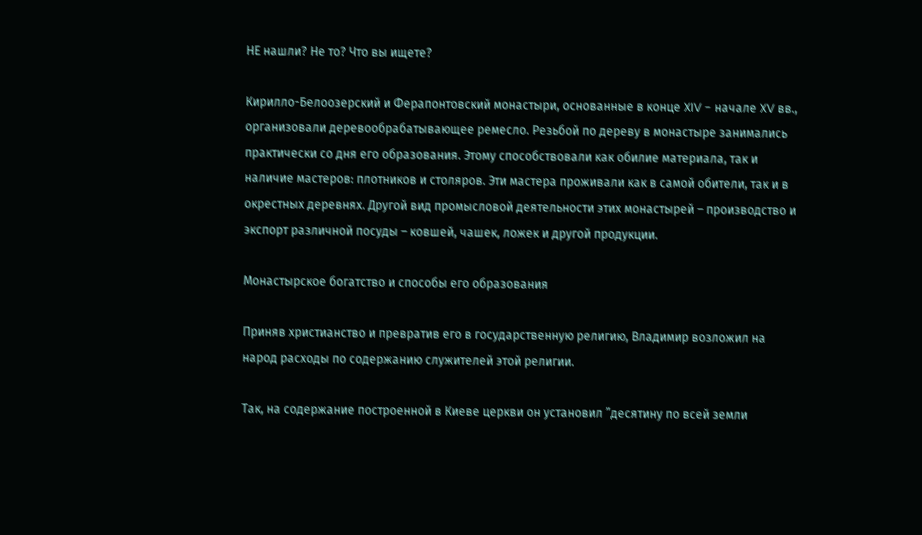НЕ нашли? Не то? Что вы ищете?

Кирилло-Белоозерский и Ферапонтовский монастыри, основанные в конце XIV - начале XV вв., организовали деревообрабатывающее ремесло. Резьбой по дереву в монастыре занимались практически со дня его образования. Этому способствовали как обилие материала, так и наличие мастеров: плотников и столяров. Эти мастера проживали как в самой обители, так и в окрестных деревнях. Другой вид промысловой деятельности этих монастырей – производство и экспорт различной посуды – ковшей, чашек, ложек и другой продукции.

Монастырское богатство и способы его образования

Приняв христианство и превратив его в государственную религию, Владимир возложил на народ расходы по содержанию служителей этой религии.

Так, на содержание построенной в Киеве церкви он установил ”десятину по всей земли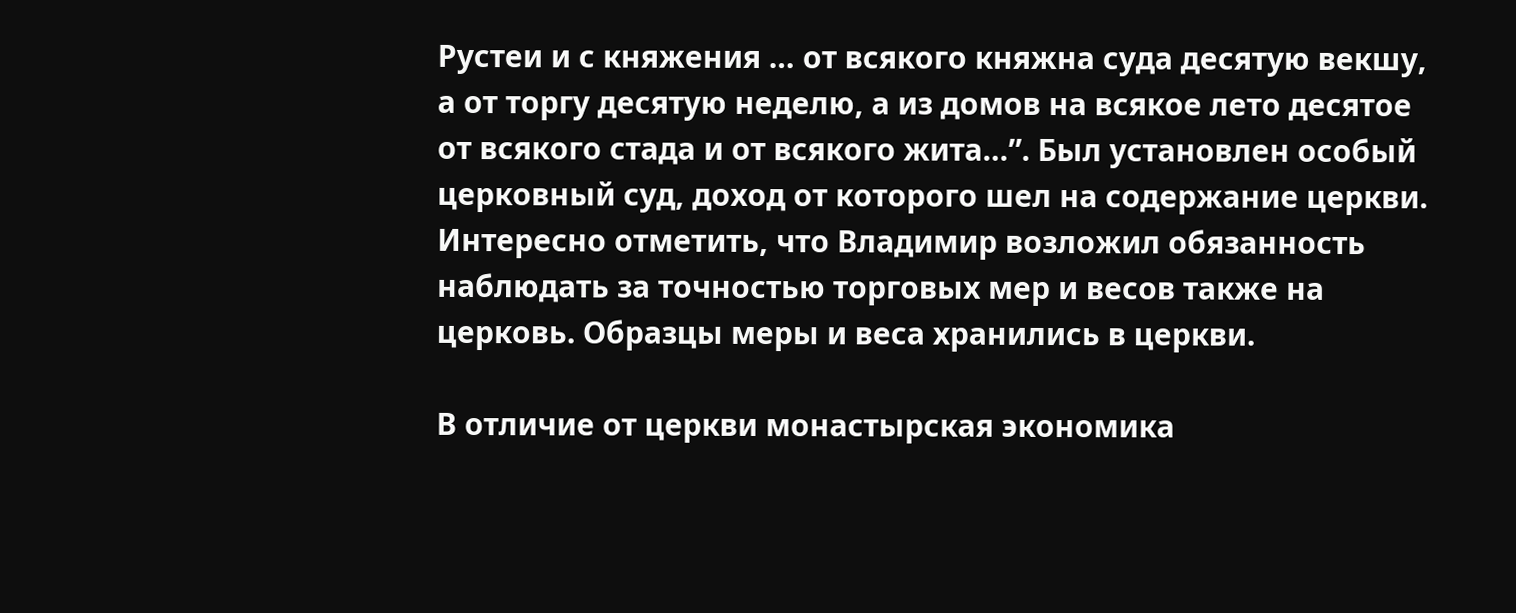Рустеи и с княжения … от всякого княжна суда десятую векшу, а от торгу десятую неделю, а из домов на всякое лето десятое от всякого стада и от всякого жита…”. Был установлен особый церковный суд, доход от которого шел на содержание церкви. Интересно отметить, что Владимир возложил обязанность наблюдать за точностью торговых мер и весов также на церковь. Образцы меры и веса хранились в церкви.

В отличие от церкви монастырская экономика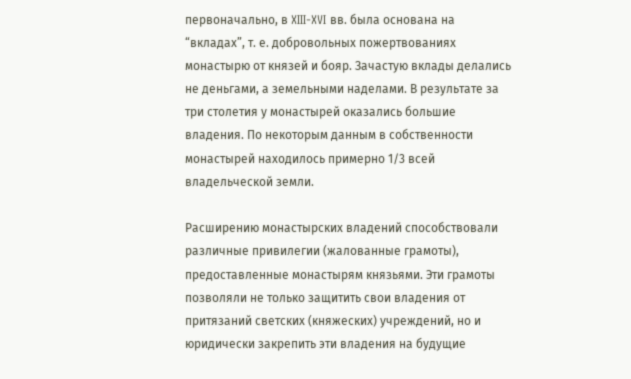первоначально, в XIII-XVI вв. была основана на “вкладах”, т. е. добровольных пожертвованиях монастырю от князей и бояр. Зачастую вклады делались не деньгами, а земельными наделами. В результате за три столетия у монастырей оказались большие владения. По некоторым данным в собственности монастырей находилось примерно 1/3 всей владельческой земли.

Расширению монастырских владений способствовали различные привилегии (жалованные грамоты), предоставленные монастырям князьями. Эти грамоты позволяли не только защитить свои владения от притязаний светских (княжеских) учреждений, но и юридически закрепить эти владения на будущие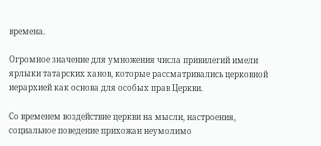времена.

Огромное значение для умножения числа привилегий имели ярлыки татарских ханов, которые рассматривались церковной иерархией как основа для особых прав Церкви.

Со временем воздействие церкви на мысли, настроения, социальное поведение прихожан неумолимо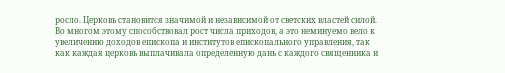росло. Церковь становится значимой и независимой от светских властей силой. Во многом этому способствовал рост числа приходов, а это неминуемо вело к увеличению доходов епископа и институтов епископального управления, так как каждая церковь выплачивала определенную дань с каждого священника и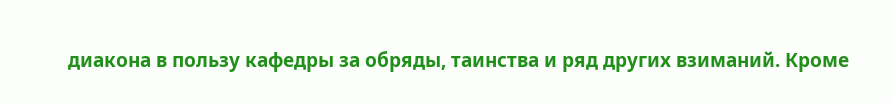диакона в пользу кафедры за обряды, таинства и ряд других взиманий. Кроме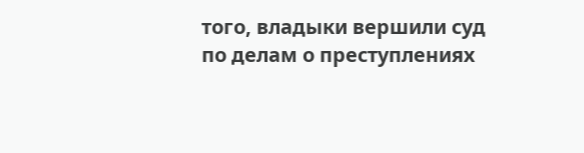того, владыки вершили суд по делам о преступлениях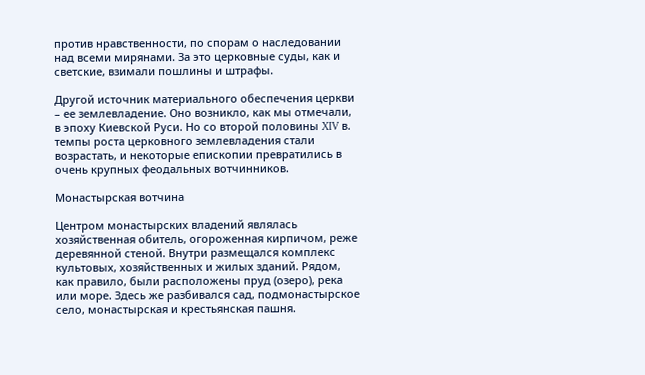против нравственности, по спорам о наследовании над всеми мирянами. За это церковные суды, как и светские, взимали пошлины и штрафы.

Другой источник материального обеспечения церкви – ее землевладение. Оно возникло, как мы отмечали, в эпоху Киевской Руси. Но со второй половины XIV в. темпы роста церковного землевладения стали возрастать, и некоторые епископии превратились в очень крупных феодальных вотчинников.

Монастырская вотчина

Центром монастырских владений являлась хозяйственная обитель, огороженная кирпичом, реже деревянной стеной. Внутри размещался комплекс культовых, хозяйственных и жилых зданий. Рядом, как правило, были расположены пруд (озеро), река или море. Здесь же разбивался сад, подмонастырское село, монастырская и крестьянская пашня.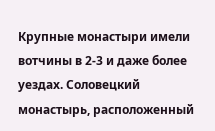Крупные монастыри имели вотчины в 2-3 и даже более уездах. Соловецкий монастырь, расположенный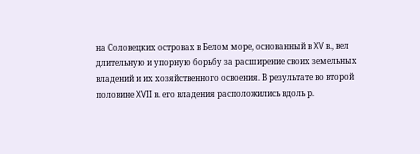на Соловецких островах в Белом море, основанный в XV в., вел длительную и упорную борьбу за расширение своих земельных владений и их хозяйственного освоения. В результате во второй половине XVII в. его владения расположились вдоль р.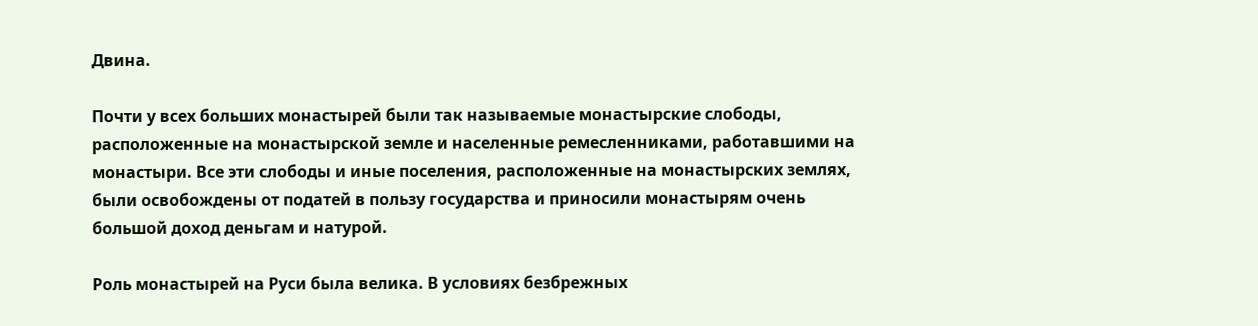Двина.

Почти у всех больших монастырей были так называемые монастырские слободы, расположенные на монастырской земле и населенные ремесленниками, работавшими на монастыри. Все эти слободы и иные поселения, расположенные на монастырских землях, были освобождены от податей в пользу государства и приносили монастырям очень большой доход деньгам и натурой.

Роль монастырей на Руси была велика. В условиях безбрежных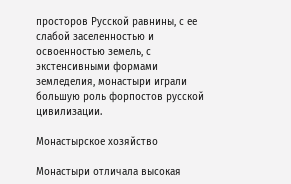просторов Русской равнины, с ее слабой заселенностью и освоенностью земель, с экстенсивными формами земледелия, монастыри играли большую роль форпостов русской цивилизации.

Монастырское хозяйство

Монастыри отличала высокая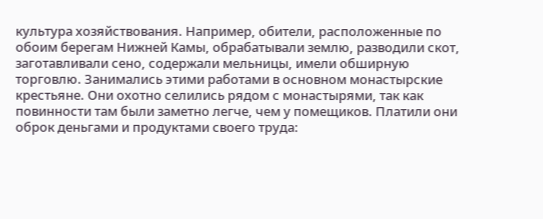культура хозяйствования. Например, обители, расположенные по обоим берегам Нижней Камы, обрабатывали землю, разводили скот, заготавливали сено, содержали мельницы, имели обширную торговлю. Занимались этими работами в основном монастырские крестьяне. Они охотно селились рядом с монастырями, так как повинности там были заметно легче, чем у помещиков. Платили они оброк деньгами и продуктами своего труда: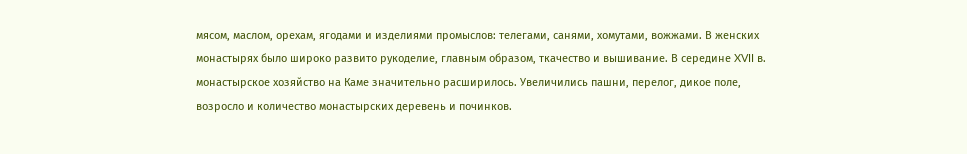мясом, маслом, орехам, ягодами и изделиями промыслов: телегами, санями, хомутами, вожжами. В женских монастырях было широко развито рукоделие, главным образом, ткачество и вышивание. В середине XVII в. монастырское хозяйство на Каме значительно расширилось. Увеличились пашни, перелог, дикое поле, возросло и количество монастырских деревень и починков.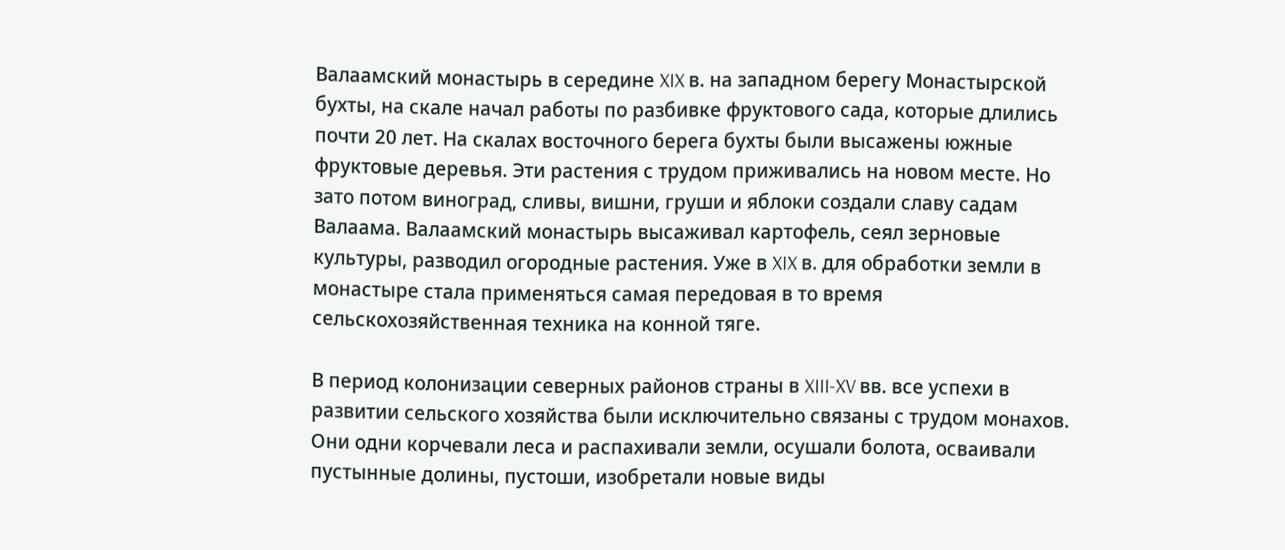Валаамский монастырь в середине XIX в. на западном берегу Монастырской бухты, на скале начал работы по разбивке фруктового сада, которые длились почти 20 лет. На скалах восточного берега бухты были высажены южные фруктовые деревья. Эти растения с трудом приживались на новом месте. Но зато потом виноград, сливы, вишни, груши и яблоки создали славу садам Валаама. Валаамский монастырь высаживал картофель, сеял зерновые культуры, разводил огородные растения. Уже в XIX в. для обработки земли в монастыре стала применяться самая передовая в то время сельскохозяйственная техника на конной тяге.

В период колонизации северных районов страны в XIII-XV вв. все успехи в развитии сельского хозяйства были исключительно связаны с трудом монахов. Они одни корчевали леса и распахивали земли, осушали болота, осваивали пустынные долины, пустоши, изобретали новые виды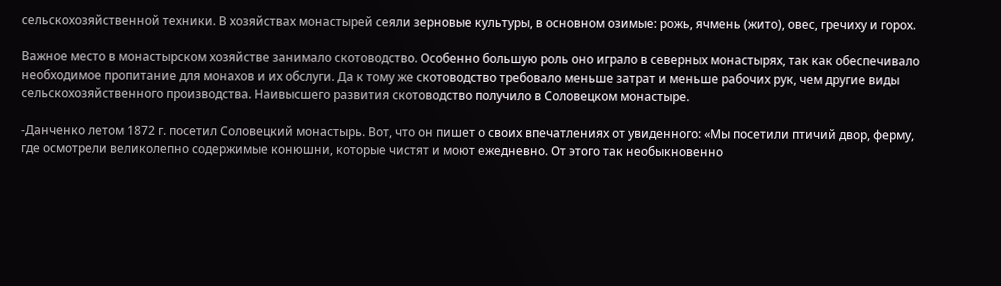сельскохозяйственной техники. В хозяйствах монастырей сеяли зерновые культуры, в основном озимые: рожь, ячмень (жито), овес, гречиху и горох.

Важное место в монастырском хозяйстве занимало скотоводство. Особенно большую роль оно играло в северных монастырях, так как обеспечивало необходимое пропитание для монахов и их обслуги. Да к тому же скотоводство требовало меньше затрат и меньше рабочих рук, чем другие виды сельскохозяйственного производства. Наивысшего развития скотоводство получило в Соловецком монастыре.

-Данченко летом 1872 г. посетил Соловецкий монастырь. Вот, что он пишет о своих впечатлениях от увиденного: «Мы посетили птичий двор, ферму, где осмотрели великолепно содержимые конюшни, которые чистят и моют ежедневно. От этого так необыкновенно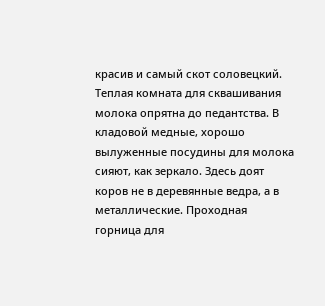красив и самый скот соловецкий. Теплая комната для сквашивания молока опрятна до педантства. В кладовой медные, хорошо вылуженные посудины для молока сияют, как зеркало. Здесь доят коров не в деревянные ведра, а в металлические. Проходная горница для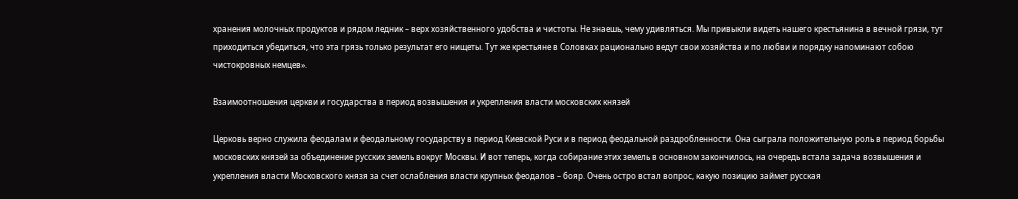хранения молочных продуктов и рядом ледник – верх хозяйственного удобства и чистоты. Не знаешь, чему удивляться. Мы привыкли видеть нашего крестьянина в вечной грязи, тут приходиться убедиться, что эта грязь только результат его нищеты. Тут же крестьяне в Соловках рационально ведут свои хозяйства и по любви и порядку напоминают собою чистокровных немцев».

Взаимоотношения церкви и государства в период возвышения и укрепления власти московских князей

Церковь верно служила феодалам и феодальному государству в период Киевской Руси и в период феодальной раздробленности. Она сыграла положительную роль в период борьбы московских князей за объединение русских земель вокруг Москвы. И вот теперь, когда собирание этих земель в основном закончилось, на очередь встала задача возвышения и укрепления власти Московского князя за счет ослабления власти крупных феодалов – бояр. Очень остро встал вопрос, какую позицию займет русская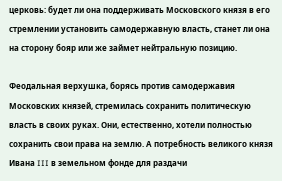церковь: будет ли она поддерживать Московского князя в его стремлении установить самодержавную власть, станет ли она на сторону бояр или же займет нейтральную позицию.

Феодальная верхушка, борясь против самодержавия Московских князей, стремилась сохранить политическую власть в своих руках. Они, естественно, хотели полностью сохранить свои права на землю. А потребность великого князя Ивана III в земельном фонде для раздачи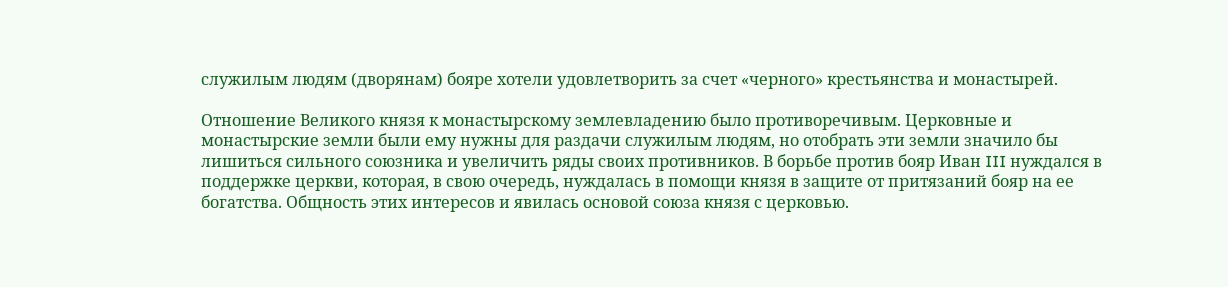служилым людям (дворянам) бояре хотели удовлетворить за счет «черного» крестьянства и монастырей.

Отношение Великого князя к монастырскому землевладению было противоречивым. Церковные и монастырские земли были ему нужны для раздачи служилым людям, но отобрать эти земли значило бы лишиться сильного союзника и увеличить ряды своих противников. В борьбе против бояр Иван III нуждался в поддержке церкви, которая, в свою очередь, нуждалась в помощи князя в защите от притязаний бояр на ее богатства. Общность этих интересов и явилась основой союза князя с церковью.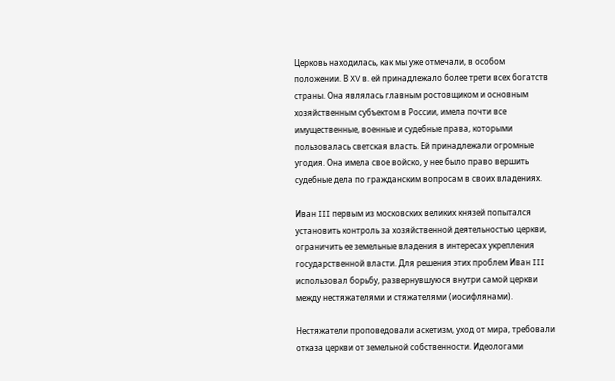Церковь находилась, как мы уже отмечали, в особом положении. В XV в. ей принадлежало более трети всех богатств страны. Она являлась главным ростовщиком и основным хозяйственным субъектом в России, имела почти все имущественные, военные и судебные права, которыми пользовалась светская власть. Ей принадлежали огромные угодия. Она имела свое войско, у нее было право вершить судебные дела по гражданским вопросам в своих владениях.

Иван III первым из московских великих князей попытался установить контроль за хозяйственной деятельностью церкви, ограничить ее земельные владения в интересах укрепления государственной власти. Для решения этих проблем Иван III использовал борьбу, развернувшуюся внутри самой церкви между нестяжателями и стяжателями (иосифлянами).

Нестяжатели проповедовали аскетизм, уход от мира, требовали отказа церкви от земельной собственности. Идеологами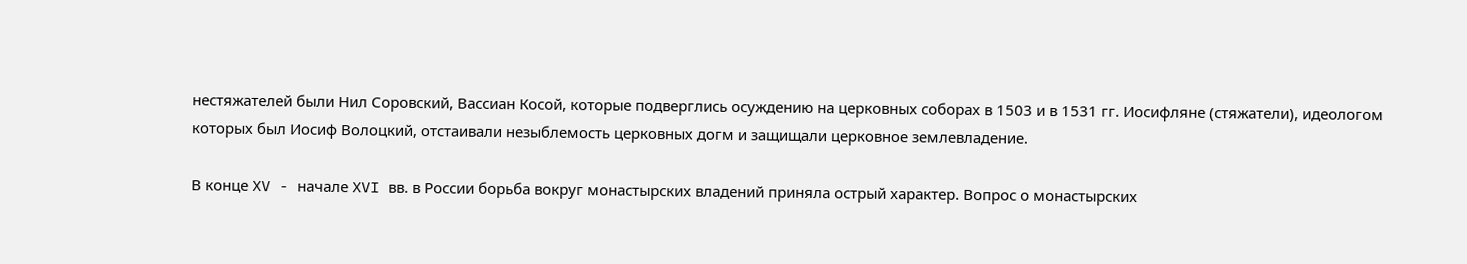нестяжателей были Нил Соровский, Вассиан Косой, которые подверглись осуждению на церковных соборах в 1503 и в 1531 гг. Иосифляне (стяжатели), идеологом которых был Иосиф Волоцкий, отстаивали незыблемость церковных догм и защищали церковное землевладение.

В конце XV - начале XVI вв. в России борьба вокруг монастырских владений приняла острый характер. Вопрос о монастырских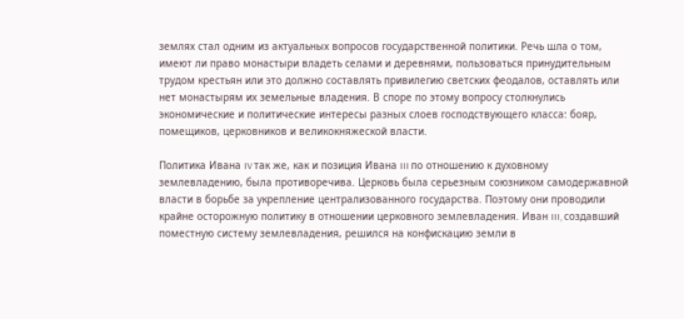землях стал одним из актуальных вопросов государственной политики. Речь шла о том, имеют ли право монастыри владеть селами и деревнями, пользоваться принудительным трудом крестьян или это должно составлять привилегию светских феодалов, оставлять или нет монастырям их земельные владения. В споре по этому вопросу столкнулись экономические и политические интересы разных слоев господствующего класса: бояр, помещиков, церковников и великокняжеской власти.

Политика Ивана IV так же, как и позиция Ивана III по отношению к духовному землевладению, была противоречива. Церковь была серьезным союзником самодержавной власти в борьбе за укрепление централизованного государства. Поэтому они проводили крайне осторожную политику в отношении церковного землевладения. Иван III, создавший поместную систему землевладения, решился на конфискацию земли в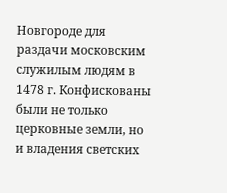Новгороде для раздачи московским служилым людям в 1478 г. Конфискованы были не только церковные земли, но и владения светских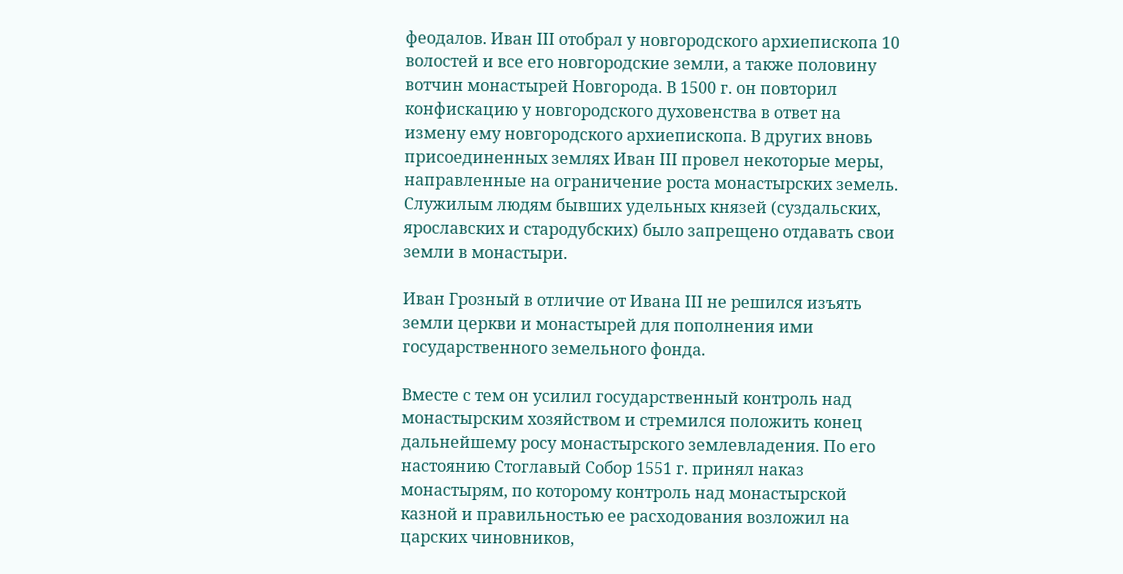феодалов. Иван III отобрал у новгородского архиепископа 10 волостей и все его новгородские земли, а также половину вотчин монастырей Новгорода. В 1500 г. он повторил конфискацию у новгородского духовенства в ответ на измену ему новгородского архиепископа. В других вновь присоединенных землях Иван III провел некоторые меры, направленные на ограничение роста монастырских земель. Служилым людям бывших удельных князей (суздальских, ярославских и стародубских) было запрещено отдавать свои земли в монастыри.

Иван Грозный в отличие от Ивана III не решился изъять земли церкви и монастырей для пополнения ими государственного земельного фонда.

Вместе с тем он усилил государственный контроль над монастырским хозяйством и стремился положить конец дальнейшему росу монастырского землевладения. По его настоянию Стоглавый Собор 1551 г. принял наказ монастырям, по которому контроль над монастырской казной и правильностью ее расходования возложил на царских чиновников,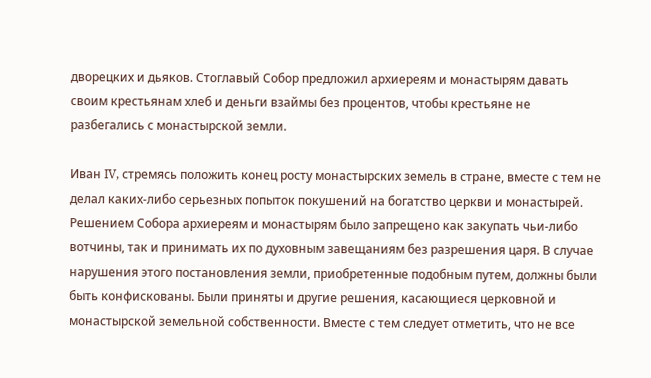дворецких и дьяков. Стоглавый Собор предложил архиереям и монастырям давать своим крестьянам хлеб и деньги взаймы без процентов, чтобы крестьяне не разбегались с монастырской земли.

Иван IV, стремясь положить конец росту монастырских земель в стране, вместе с тем не делал каких-либо серьезных попыток покушений на богатство церкви и монастырей. Решением Собора архиереям и монастырям было запрещено как закупать чьи-либо вотчины, так и принимать их по духовным завещаниям без разрешения царя. В случае нарушения этого постановления земли, приобретенные подобным путем, должны были быть конфискованы. Были приняты и другие решения, касающиеся церковной и монастырской земельной собственности. Вместе с тем следует отметить, что не все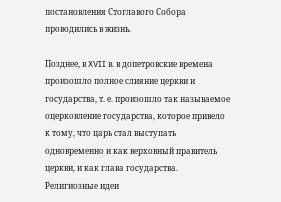постановления Стоглавого Собора проводились в жизнь.

Позднее, в XVII в. в допетровские времена произошло полное слияние церкви и государства, т. е. произошло так называемое оцерковление государства, которое привело к тому, что царь стал выступать одновременно и как верховный правитель церкви, и как глава государства. Религиозные идеи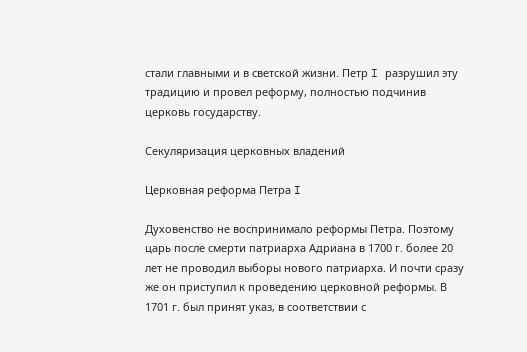стали главными и в светской жизни. Петр I разрушил эту традицию и провел реформу, полностью подчинив церковь государству.

Секуляризация церковных владений

Церковная реформа Петра I

Духовенство не воспринимало реформы Петра. Поэтому царь после смерти патриарха Адриана в 1700 г. более 20 лет не проводил выборы нового патриарха. И почти сразу же он приступил к проведению церковной реформы. В 1701 г. был принят указ, в соответствии с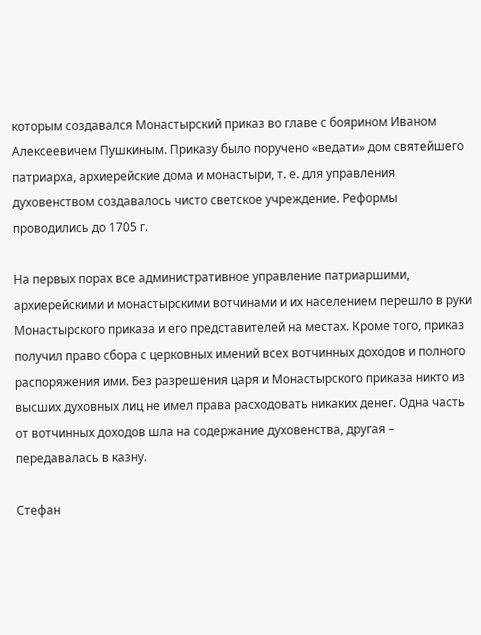которым создавался Монастырский приказ во главе с боярином Иваном Алексеевичем Пушкиным. Приказу было поручено «ведати» дом святейшего патриарха, архиерейские дома и монастыри, т. е. для управления духовенством создавалось чисто светское учреждение. Реформы проводились до 1705 г.

На первых порах все административное управление патриаршими, архиерейскими и монастырскими вотчинами и их населением перешло в руки Монастырского приказа и его представителей на местах. Кроме того, приказ получил право сбора с церковных имений всех вотчинных доходов и полного распоряжения ими. Без разрешения царя и Монастырского приказа никто из высших духовных лиц не имел права расходовать никаких денег. Одна часть от вотчинных доходов шла на содержание духовенства, другая – передавалась в казну.

Стефан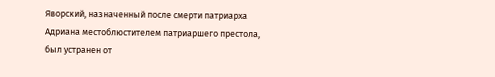Яворский, назначенный после смерти патриарха Адриана местоблюстителем патриаршего престола, был устранен от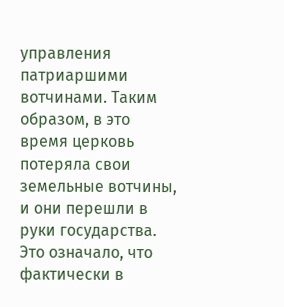управления патриаршими вотчинами. Таким образом, в это время церковь потеряла свои земельные вотчины, и они перешли в руки государства. Это означало, что фактически в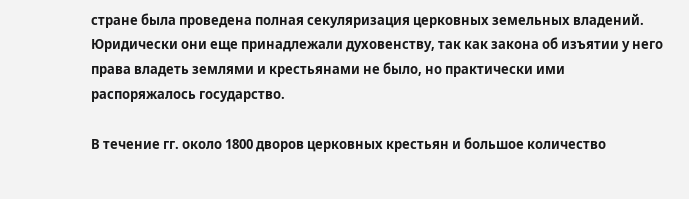стране была проведена полная секуляризация церковных земельных владений. Юридически они еще принадлежали духовенству, так как закона об изъятии у него права владеть землями и крестьянами не было, но практически ими распоряжалось государство.

В течение гг. около 1800 дворов церковных крестьян и большое количество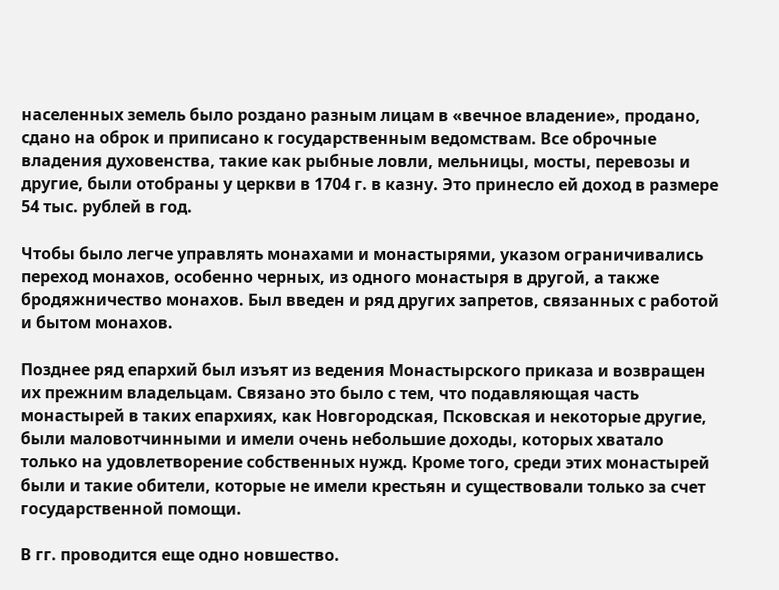населенных земель было роздано разным лицам в «вечное владение», продано, сдано на оброк и приписано к государственным ведомствам. Все оброчные владения духовенства, такие как рыбные ловли, мельницы, мосты, перевозы и другие, были отобраны у церкви в 1704 г. в казну. Это принесло ей доход в размере 54 тыс. рублей в год.

Чтобы было легче управлять монахами и монастырями, указом ограничивались переход монахов, особенно черных, из одного монастыря в другой, а также бродяжничество монахов. Был введен и ряд других запретов, связанных с работой и бытом монахов.

Позднее ряд епархий был изъят из ведения Монастырского приказа и возвращен их прежним владельцам. Связано это было с тем, что подавляющая часть монастырей в таких епархиях, как Новгородская, Псковская и некоторые другие, были маловотчинными и имели очень небольшие доходы, которых хватало только на удовлетворение собственных нужд. Кроме того, среди этих монастырей были и такие обители, которые не имели крестьян и существовали только за счет государственной помощи.

В гг. проводится еще одно новшество.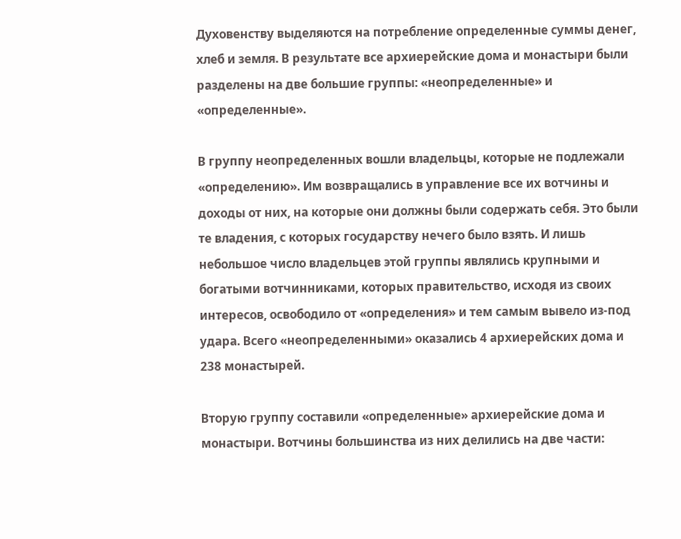Духовенству выделяются на потребление определенные суммы денег, хлеб и земля. В результате все архиерейские дома и монастыри были разделены на две большие группы: «неопределенные» и «определенные».

В группу неопределенных вошли владельцы, которые не подлежали «определению». Им возвращались в управление все их вотчины и доходы от них, на которые они должны были содержать себя. Это были те владения, с которых государству нечего было взять. И лишь небольшое число владельцев этой группы являлись крупными и богатыми вотчинниками, которых правительство, исходя из своих интересов, освободило от «определения» и тем самым вывело из-под удара. Всего «неопределенными» оказались 4 архиерейских дома и 238 монастырей.

Вторую группу составили «определенные» архиерейские дома и монастыри. Вотчины большинства из них делились на две части: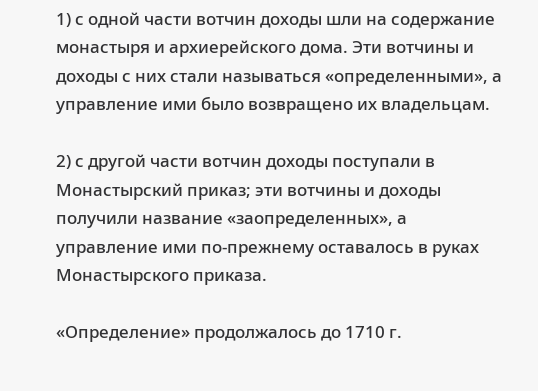1) с одной части вотчин доходы шли на содержание монастыря и архиерейского дома. Эти вотчины и доходы с них стали называться «определенными», а управление ими было возвращено их владельцам.

2) с другой части вотчин доходы поступали в Монастырский приказ; эти вотчины и доходы получили название «заопределенных», а управление ими по-прежнему оставалось в руках Монастырского приказа.

«Определение» продолжалось до 1710 г.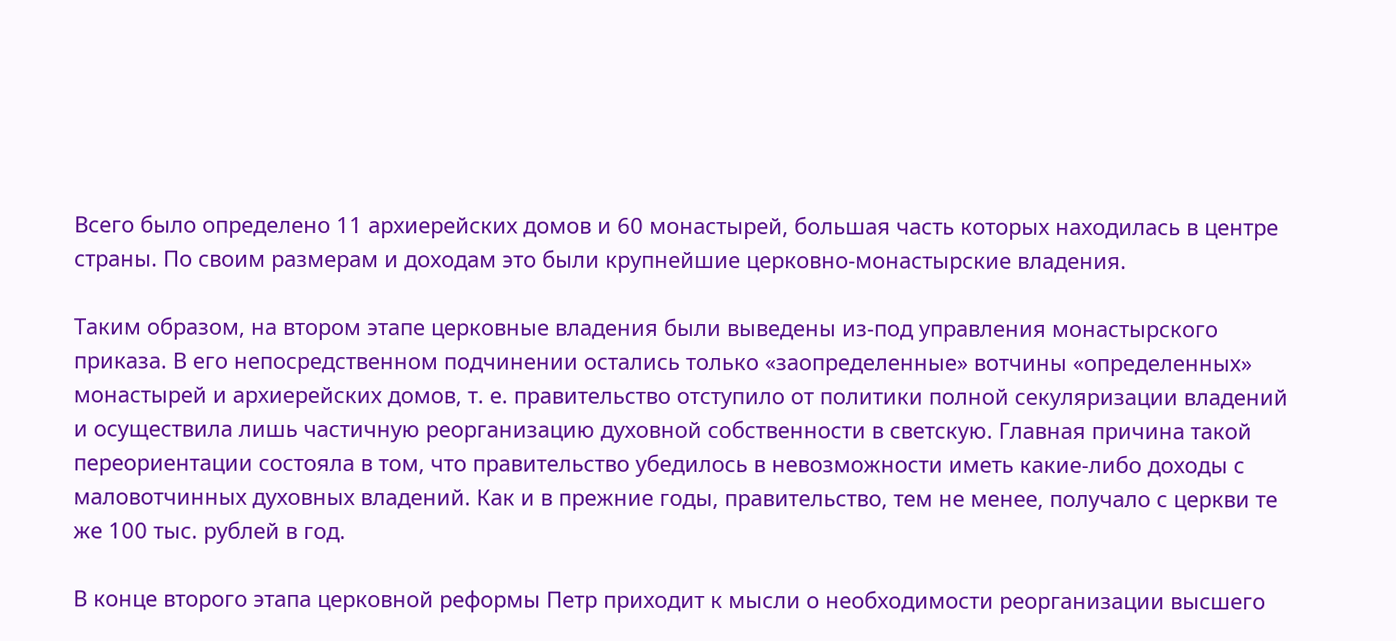Всего было определено 11 архиерейских домов и 60 монастырей, большая часть которых находилась в центре страны. По своим размерам и доходам это были крупнейшие церковно-монастырские владения.

Таким образом, на втором этапе церковные владения были выведены из-под управления монастырского приказа. В его непосредственном подчинении остались только «заопределенные» вотчины «определенных» монастырей и архиерейских домов, т. е. правительство отступило от политики полной секуляризации владений и осуществила лишь частичную реорганизацию духовной собственности в светскую. Главная причина такой переориентации состояла в том, что правительство убедилось в невозможности иметь какие-либо доходы с маловотчинных духовных владений. Как и в прежние годы, правительство, тем не менее, получало с церкви те же 100 тыс. рублей в год.

В конце второго этапа церковной реформы Петр приходит к мысли о необходимости реорганизации высшего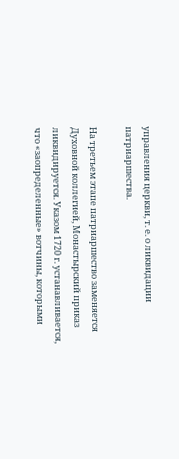управления церкви, т. е. о ликвидации патриаршества.

На третьем этапе патриаршество заменяется Духовной коллегией, Монастырский приказ ликвидируется. Указом 1720 г. устанавливается, что «заопределенные» вотчины, которыми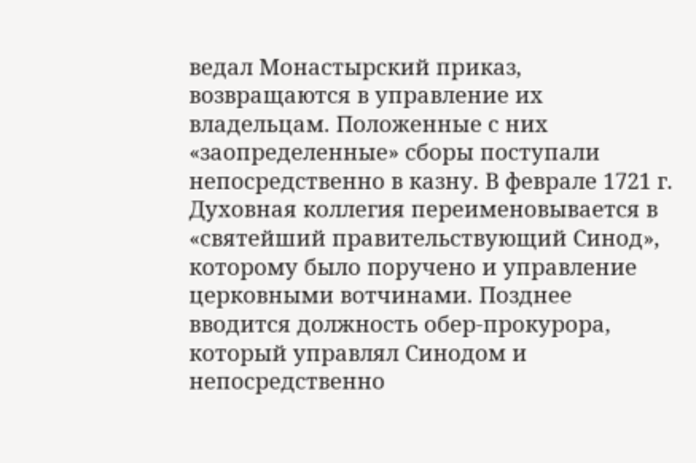ведал Монастырский приказ, возвращаются в управление их владельцам. Положенные с них «заопределенные» сборы поступали непосредственно в казну. В феврале 1721 г. Духовная коллегия переименовывается в «святейший правительствующий Синод», которому было поручено и управление церковными вотчинами. Позднее вводится должность обер-прокурора, который управлял Синодом и непосредственно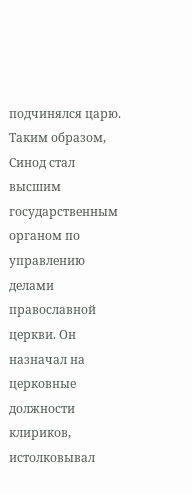подчинялся царю. Таким образом, Синод стал высшим государственным органом по управлению делами православной церкви. Он назначал на церковные должности клириков, истолковывал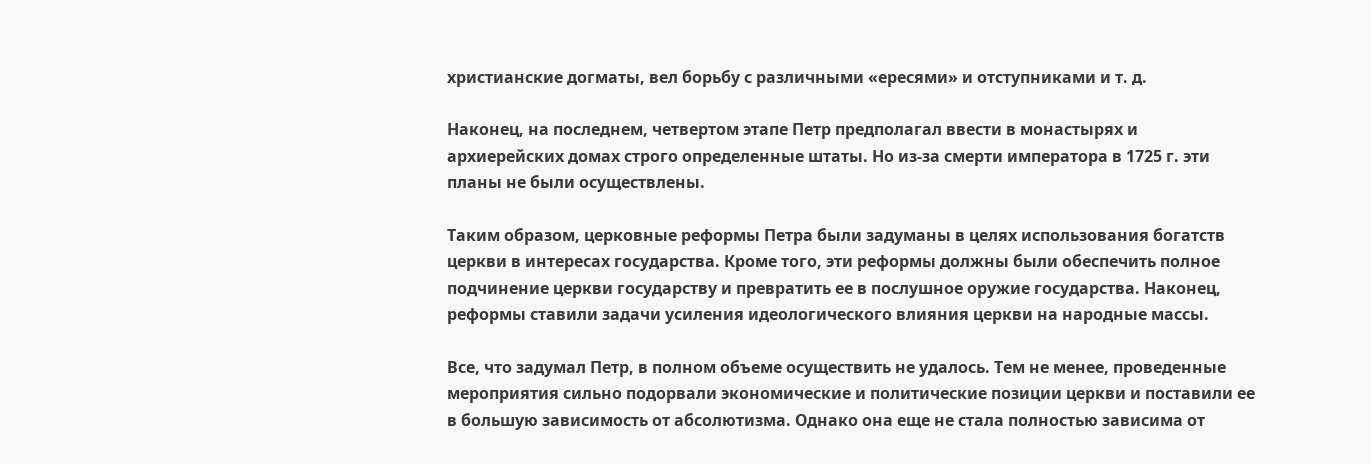христианские догматы, вел борьбу с различными «ересями» и отступниками и т. д.

Наконец, на последнем, четвертом этапе Петр предполагал ввести в монастырях и архиерейских домах строго определенные штаты. Но из-за смерти императора в 1725 г. эти планы не были осуществлены.

Таким образом, церковные реформы Петра были задуманы в целях использования богатств церкви в интересах государства. Кроме того, эти реформы должны были обеспечить полное подчинение церкви государству и превратить ее в послушное оружие государства. Наконец, реформы ставили задачи усиления идеологического влияния церкви на народные массы.

Все, что задумал Петр, в полном объеме осуществить не удалось. Тем не менее, проведенные мероприятия сильно подорвали экономические и политические позиции церкви и поставили ее в большую зависимость от абсолютизма. Однако она еще не стала полностью зависима от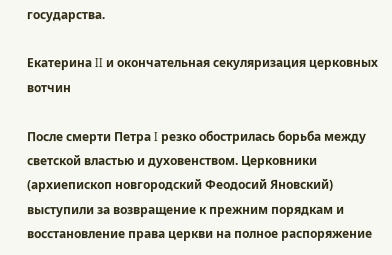государства.

Екатерина II и окончательная секуляризация церковных вотчин

После смерти Петра I резко обострилась борьба между светской властью и духовенством. Церковники (архиепископ новгородский Феодосий Яновский) выступили за возвращение к прежним порядкам и восстановление права церкви на полное распоряжение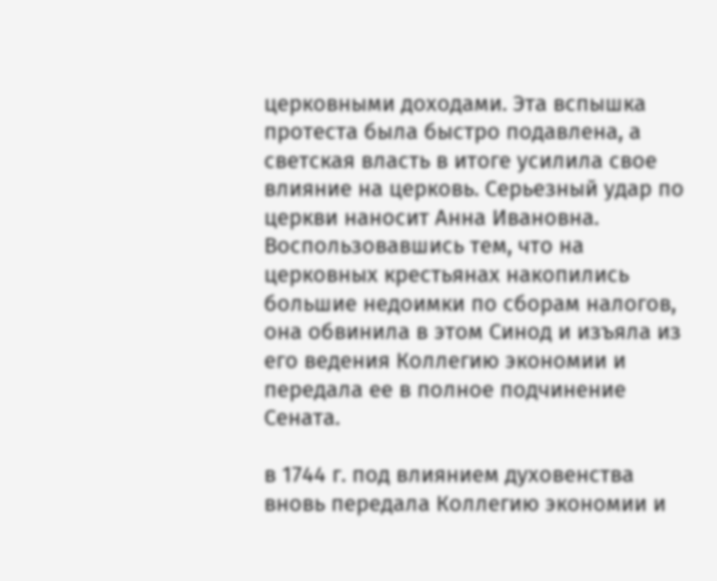церковными доходами. Эта вспышка протеста была быстро подавлена, а светская власть в итоге усилила свое влияние на церковь. Серьезный удар по церкви наносит Анна Ивановна. Воспользовавшись тем, что на церковных крестьянах накопились большие недоимки по сборам налогов, она обвинила в этом Синод и изъяла из его ведения Коллегию экономии и передала ее в полное подчинение Сената.

в 1744 г. под влиянием духовенства вновь передала Коллегию экономии и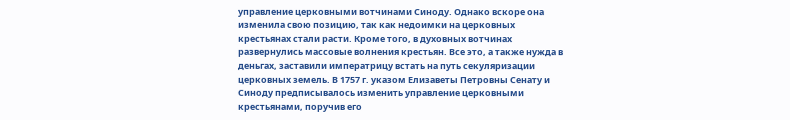управление церковными вотчинами Синоду. Однако вскоре она изменила свою позицию, так как недоимки на церковных крестьянах стали расти. Кроме того, в духовных вотчинах развернулись массовые волнения крестьян. Все это, а также нужда в деньгах, заставили императрицу встать на путь секуляризации церковных земель. В 1757 г. указом Елизаветы Петровны Сенату и Синоду предписывалось изменить управление церковными крестьянами, поручив его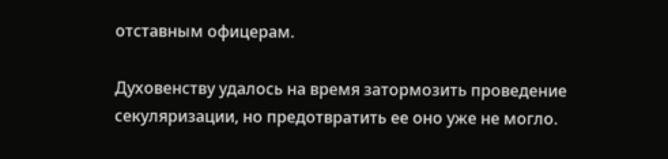отставным офицерам.

Духовенству удалось на время затормозить проведение секуляризации, но предотвратить ее оно уже не могло.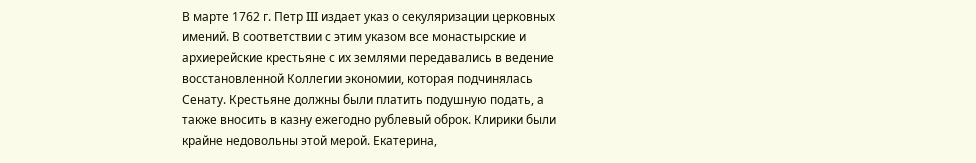В марте 1762 г. Петр III издает указ о секуляризации церковных имений. В соответствии с этим указом все монастырские и архиерейские крестьяне с их землями передавались в ведение восстановленной Коллегии экономии, которая подчинялась Сенату. Крестьяне должны были платить подушную подать, а также вносить в казну ежегодно рублевый оброк. Клирики были крайне недовольны этой мерой. Екатерина,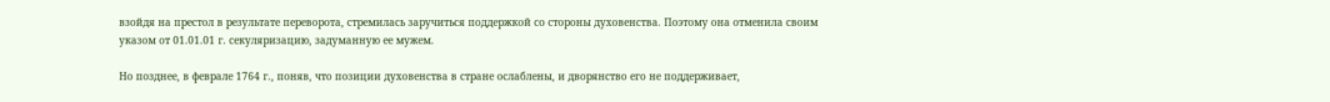взойдя на престол в результате переворота, стремилась заручиться поддержкой со стороны духовенства. Поэтому она отменила своим указом от 01.01.01 г. секуляризацию, задуманную ее мужем.

Но позднее, в феврале 1764 г., поняв, что позиции духовенства в стране ослаблены, и дворянство его не поддерживает,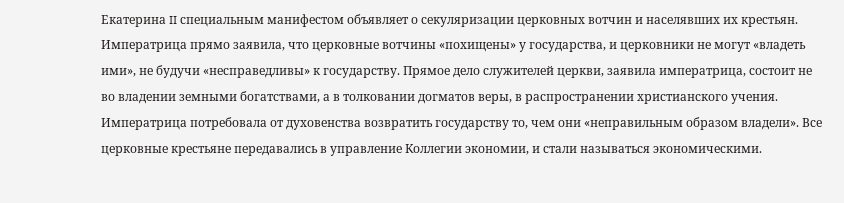Екатерина II специальным манифестом объявляет о секуляризации церковных вотчин и населявших их крестьян. Императрица прямо заявила, что церковные вотчины «похищены» у государства, и церковники не могут «владеть ими», не будучи «несправедливы» к государству. Прямое дело служителей церкви, заявила императрица, состоит не во владении земными богатствами, а в толковании догматов веры, в распространении христианского учения. Императрица потребовала от духовенства возвратить государству то, чем они «неправильным образом владели». Все церковные крестьяне передавались в управление Коллегии экономии, и стали называться экономическими.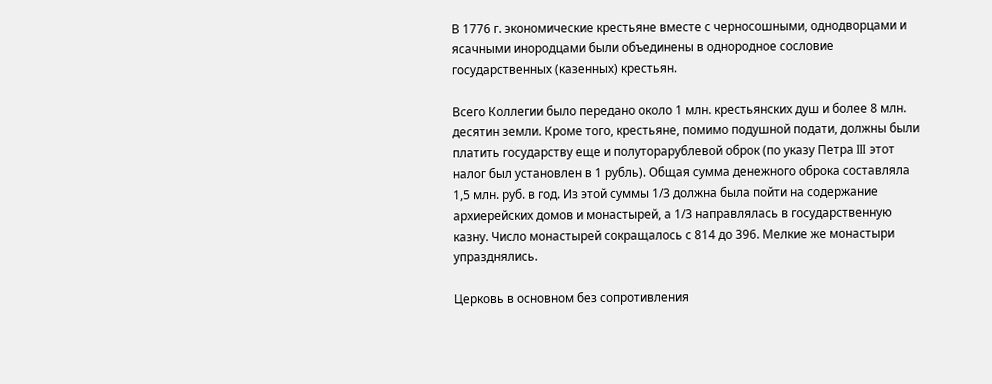В 1776 г. экономические крестьяне вместе с черносошными, однодворцами и ясачными инородцами были объединены в однородное сословие государственных (казенных) крестьян.

Всего Коллегии было передано около 1 млн. крестьянских душ и более 8 млн. десятин земли. Кроме того, крестьяне, помимо подушной подати, должны были платить государству еще и полуторарублевой оброк (по указу Петра III этот налог был установлен в 1 рубль). Общая сумма денежного оброка составляла 1,5 млн. руб. в год. Из этой суммы 1/3 должна была пойти на содержание архиерейских домов и монастырей, а 1/3 направлялась в государственную казну. Число монастырей сокращалось с 814 до 396. Мелкие же монастыри упразднялись.

Церковь в основном без сопротивления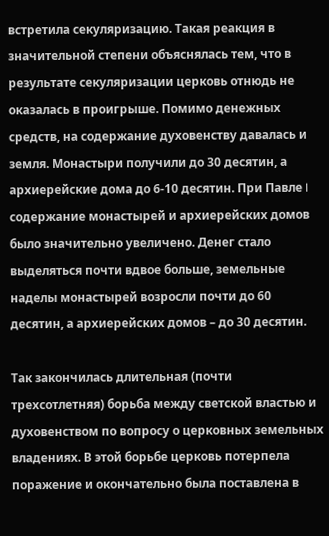встретила секуляризацию. Такая реакция в значительной степени объяснялась тем, что в результате секуляризации церковь отнюдь не оказалась в проигрыше. Помимо денежных средств, на содержание духовенству давалась и земля. Монастыри получили до 30 десятин, а архиерейские дома до 6-10 десятин. При Павле I содержание монастырей и архиерейских домов было значительно увеличено. Денег стало выделяться почти вдвое больше, земельные наделы монастырей возросли почти до 60 десятин, а архиерейских домов – до 30 десятин.

Так закончилась длительная (почти трехсотлетняя) борьба между светской властью и духовенством по вопросу о церковных земельных владениях. В этой борьбе церковь потерпела поражение и окончательно была поставлена в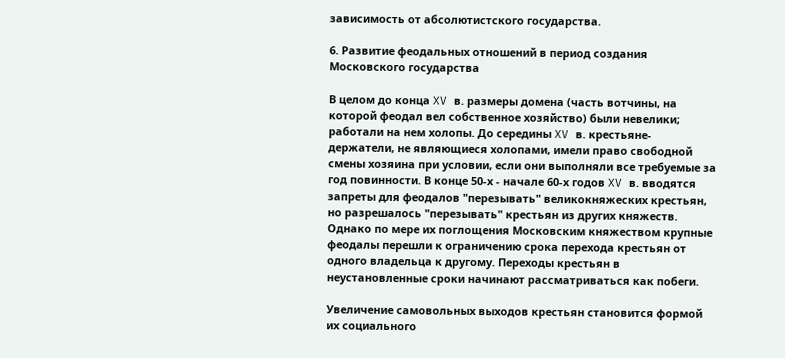зависимость от абсолютистского государства.

6. Развитие феодальных отношений в период создания Московского государства

В целом до конца XV в. размеры домена (часть вотчины, на которой феодал вел собственное хозяйство) были невелики; работали на нем холопы. До середины XV в. крестьяне-держатели, не являющиеся холопами, имели право свободной смены хозяина при условии, если они выполняли все требуемые за год повинности. В конце 50-х - начале 60-х годов XV в. вводятся запреты для феодалов "перезывать" великокняжеских крестьян, но разрешалось "перезывать" крестьян из других княжеств. Однако по мере их поглощения Московским княжеством крупные феодалы перешли к ограничению срока перехода крестьян от одного владельца к другому. Переходы крестьян в неустановленные сроки начинают рассматриваться как побеги.

Увеличение самовольных выходов крестьян становится формой их социального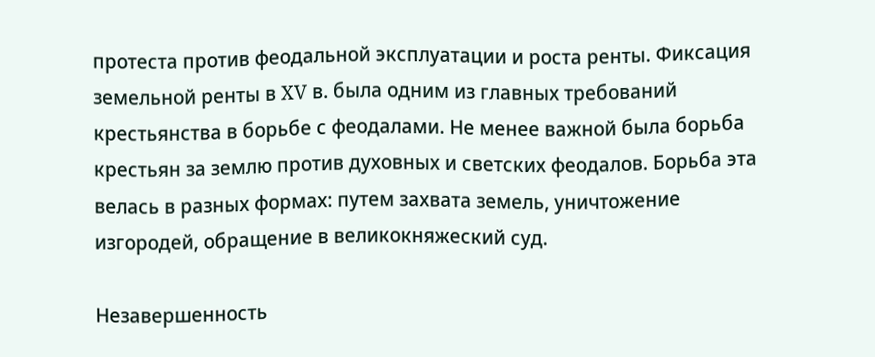протеста против феодальной эксплуатации и роста ренты. Фиксация земельной ренты в XV в. была одним из главных требований крестьянства в борьбе с феодалами. Не менее важной была борьба крестьян за землю против духовных и светских феодалов. Борьба эта велась в разных формах: путем захвата земель, уничтожение изгородей, обращение в великокняжеский суд.

Незавершенность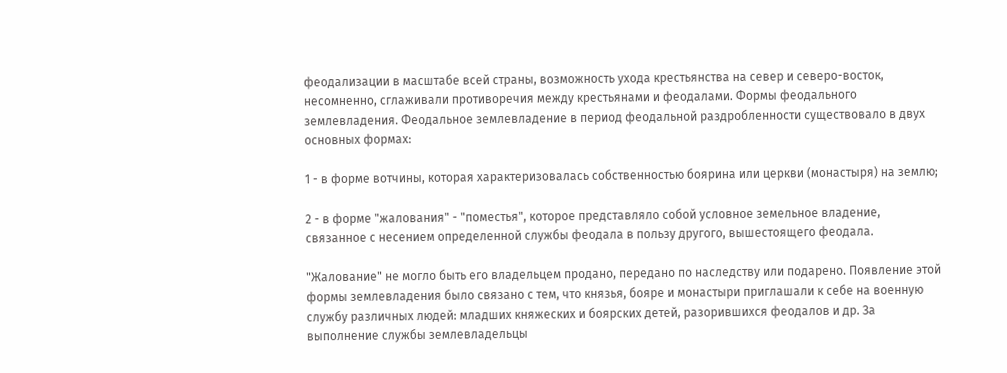феодализации в масштабе всей страны, возможность ухода крестьянства на север и северо-восток, несомненно, сглаживали противоречия между крестьянами и феодалами. Формы феодального землевладения. Феодальное землевладение в период феодальной раздробленности существовало в двух основных формах:

1 - в форме вотчины, которая характеризовалась собственностью боярина или церкви (монастыря) на землю;

2 - в форме "жалования" - "поместья", которое представляло собой условное земельное владение, связанное с несением определенной службы феодала в пользу другого, вышестоящего феодала.

"Жалование" не могло быть его владельцем продано, передано по наследству или подарено. Появление этой формы землевладения было связано с тем, что князья, бояре и монастыри приглашали к себе на военную службу различных людей: младших княжеских и боярских детей, разорившихся феодалов и др. За выполнение службы землевладельцы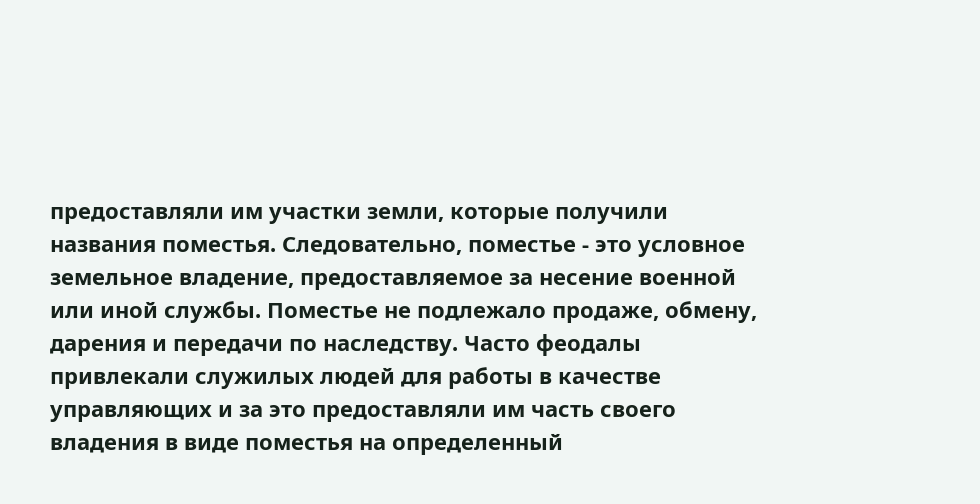предоставляли им участки земли, которые получили названия поместья. Следовательно, поместье - это условное земельное владение, предоставляемое за несение военной или иной службы. Поместье не подлежало продаже, обмену, дарения и передачи по наследству. Часто феодалы привлекали служилых людей для работы в качестве управляющих и за это предоставляли им часть своего владения в виде поместья на определенный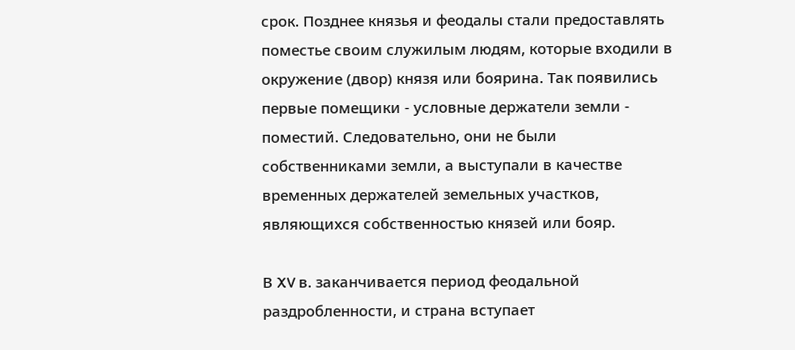срок. Позднее князья и феодалы стали предоставлять поместье своим служилым людям, которые входили в окружение (двор) князя или боярина. Так появились первые помещики - условные держатели земли - поместий. Следовательно, они не были собственниками земли, а выступали в качестве временных держателей земельных участков, являющихся собственностью князей или бояр.

В XV в. заканчивается период феодальной раздробленности, и страна вступает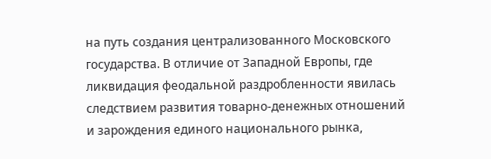на путь создания централизованного Московского государства. В отличие от Западной Европы, где ликвидация феодальной раздробленности явилась следствием развития товарно-денежных отношений и зарождения единого национального рынка,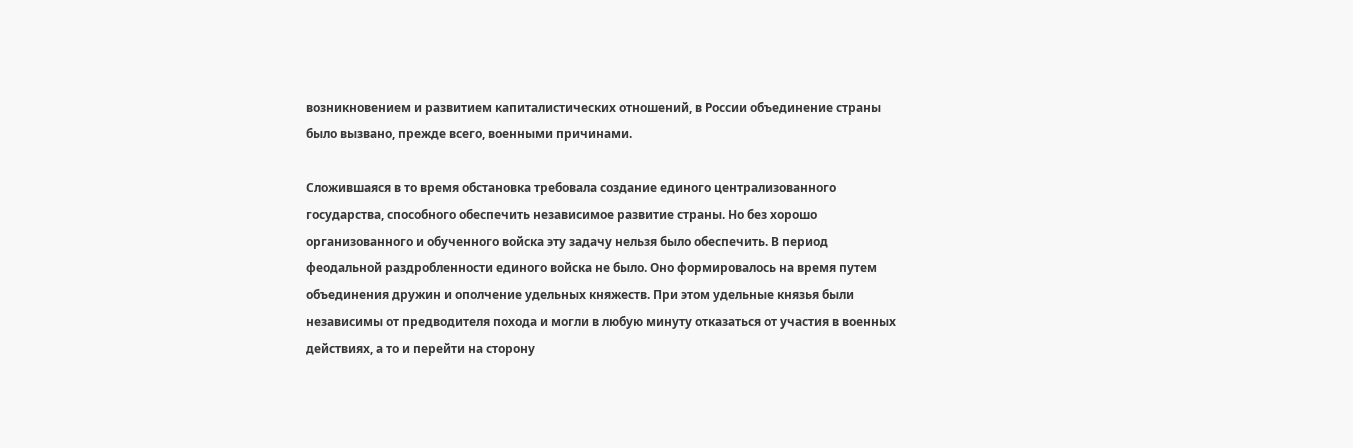возникновением и развитием капиталистических отношений, в России объединение страны было вызвано, прежде всего, военными причинами.

Сложившаяся в то время обстановка требовала создание единого централизованного государства, способного обеспечить независимое развитие страны. Но без хорошо организованного и обученного войска эту задачу нельзя было обеспечить. В период феодальной раздробленности единого войска не было. Оно формировалось на время путем объединения дружин и ополчение удельных княжеств. При этом удельные князья были независимы от предводителя похода и могли в любую минуту отказаться от участия в военных действиях, а то и перейти на сторону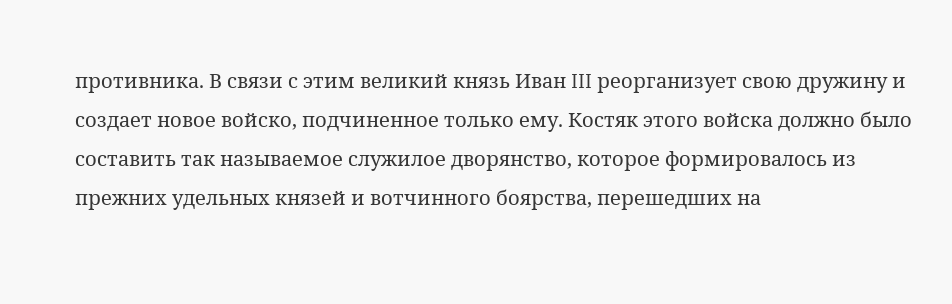противника. В связи с этим великий князь Иван III реорганизует свою дружину и создает новое войско, подчиненное только ему. Костяк этого войска должно было составить так называемое служилое дворянство, которое формировалось из прежних удельных князей и вотчинного боярства, перешедших на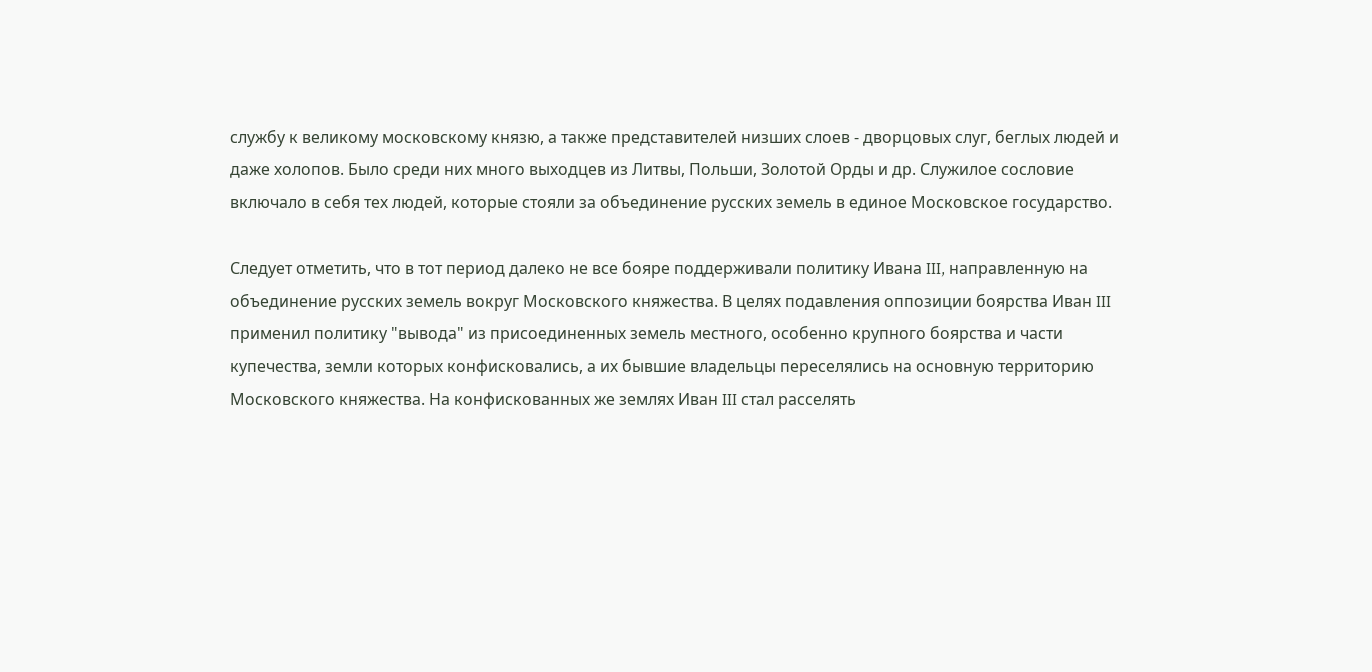службу к великому московскому князю, а также представителей низших слоев - дворцовых слуг, беглых людей и даже холопов. Было среди них много выходцев из Литвы, Польши, Золотой Орды и др. Служилое сословие включало в себя тех людей, которые стояли за объединение русских земель в единое Московское государство.

Следует отметить, что в тот период далеко не все бояре поддерживали политику Ивана III, направленную на объединение русских земель вокруг Московского княжества. В целях подавления оппозиции боярства Иван III применил политику "вывода" из присоединенных земель местного, особенно крупного боярства и части купечества, земли которых конфисковались, а их бывшие владельцы переселялись на основную территорию Московского княжества. На конфискованных же землях Иван III стал расселять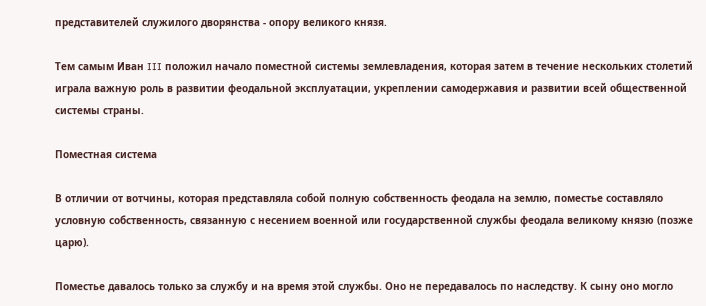представителей служилого дворянства - опору великого князя.

Тем самым Иван III положил начало поместной системы землевладения, которая затем в течение нескольких столетий играла важную роль в развитии феодальной эксплуатации, укреплении самодержавия и развитии всей общественной системы страны.

Поместная система

В отличии от вотчины, которая представляла собой полную собственность феодала на землю, поместье составляло условную собственность, связанную с несением военной или государственной службы феодала великому князю (позже царю).

Поместье давалось только за службу и на время этой службы. Оно не передавалось по наследству. К сыну оно могло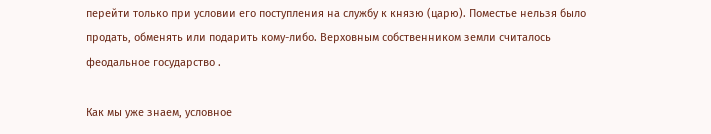перейти только при условии его поступления на службу к князю (царю). Поместье нельзя было продать, обменять или подарить кому-либо. Верховным собственником земли считалось феодальное государство .

Как мы уже знаем, условное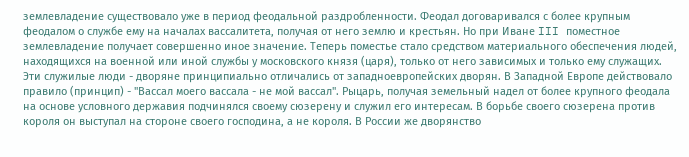землевладение существовало уже в период феодальной раздробленности. Феодал договаривался с более крупным феодалом о службе ему на началах вассалитета, получая от него землю и крестьян. Но при Иване III поместное землевладение получает совершенно иное значение. Теперь поместье стало средством материального обеспечения людей, находящихся на военной или иной службы у московского князя (царя), только от него зависимых и только ему служащих. Эти служилые люди - дворяне принципиально отличались от западноевропейских дворян. В Западной Европе действовало правило (принцип) - "Вассал моего вассала - не мой вассал". Рыцарь, получая земельный надел от более крупного феодала на основе условного державия подчинялся своему сюзерену и служил его интересам. В борьбе своего сюзерена против короля он выступал на стороне своего господина, а не короля. В России же дворянство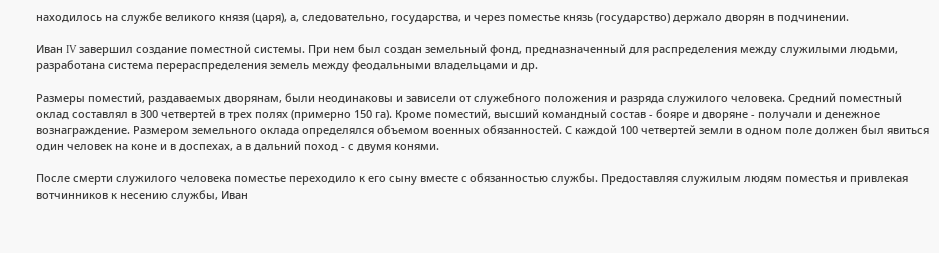находилось на службе великого князя (царя), а, следовательно, государства, и через поместье князь (государство) держало дворян в подчинении.

Иван IV завершил создание поместной системы. При нем был создан земельный фонд, предназначенный для распределения между служилыми людьми, разработана система перераспределения земель между феодальными владельцами и др.

Размеры поместий, раздаваемых дворянам, были неодинаковы и зависели от служебного положения и разряда служилого человека. Средний поместный оклад составлял в 300 четвертей в трех полях (примерно 150 га). Кроме поместий, высший командный состав - бояре и дворяне - получали и денежное вознаграждение. Размером земельного оклада определялся объемом военных обязанностей. С каждой 100 четвертей земли в одном поле должен был явиться один человек на коне и в доспехах, а в дальний поход - с двумя конями.

После смерти служилого человека поместье переходило к его сыну вместе с обязанностью службы. Предоставляя служилым людям поместья и привлекая вотчинников к несению службы, Иван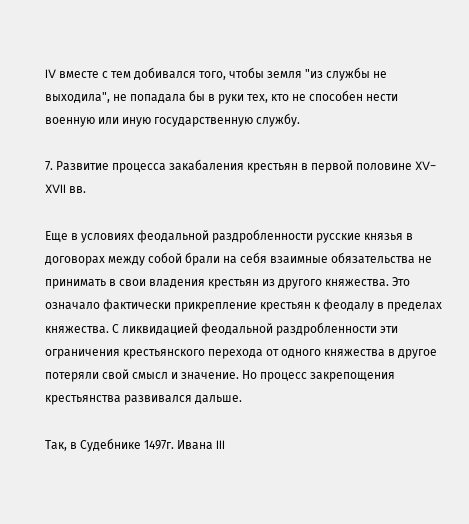IV вместе с тем добивался того, чтобы земля "из службы не выходила", не попадала бы в руки тех, кто не способен нести военную или иную государственную службу.

7. Развитие процесса закабаления крестьян в первой половине XV-XVII вв.

Еще в условиях феодальной раздробленности русские князья в договорах между собой брали на себя взаимные обязательства не принимать в свои владения крестьян из другого княжества. Это означало фактически прикрепление крестьян к феодалу в пределах княжества. С ликвидацией феодальной раздробленности эти ограничения крестьянского перехода от одного княжества в другое потеряли свой смысл и значение. Но процесс закрепощения крестьянства развивался дальше.

Так, в Судебнике 1497г. Ивана III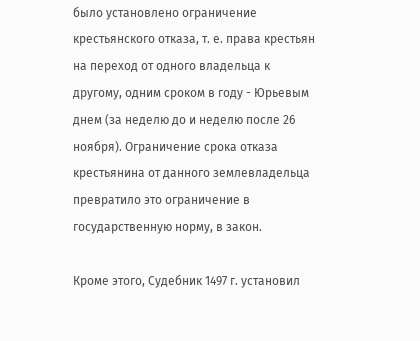было установлено ограничение крестьянского отказа, т. е. права крестьян на переход от одного владельца к другому, одним сроком в году - Юрьевым днем (за неделю до и неделю после 26 ноября). Ограничение срока отказа крестьянина от данного землевладельца превратило это ограничение в государственную норму, в закон.

Кроме этого, Судебник 1497 г. установил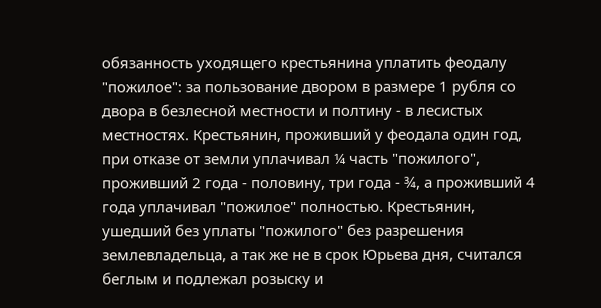обязанность уходящего крестьянина уплатить феодалу "пожилое": за пользование двором в размере 1 рубля со двора в безлесной местности и полтину - в лесистых местностях. Крестьянин, проживший у феодала один год, при отказе от земли уплачивал ¼ часть "пожилого", проживший 2 года - половину, три года - ¾, а проживший 4 года уплачивал "пожилое" полностью. Крестьянин, ушедший без уплаты "пожилого" без разрешения землевладельца, а так же не в срок Юрьева дня, считался беглым и подлежал розыску и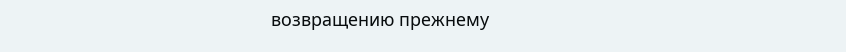возвращению прежнему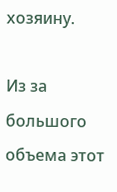хозяину.

Из за большого объема этот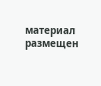материал размещен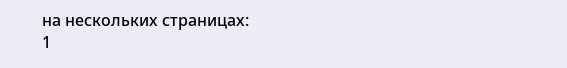на нескольких страницах:
1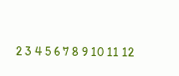2 3 4 5 6 7 8 9 10 11 12